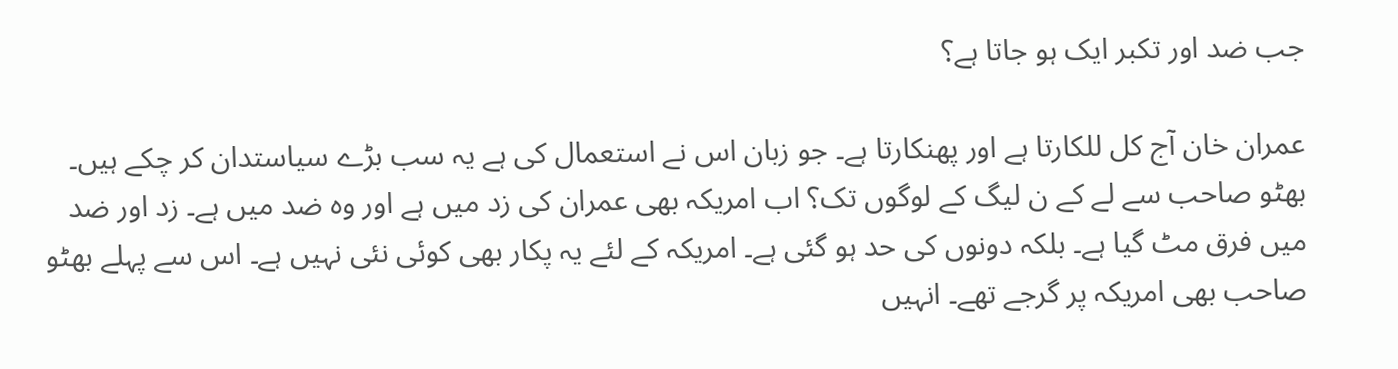جب ضد اور تکبر ایک ہو جاتا ہے؟

عمران خان آج کل للکارتا ہے اور پھنکارتا ہے۔ جو زبان اس نے استعمال کی ہے یہ سب بڑے سیاستدان کر چکے ہیں۔ بھٹو صاحب سے لے کے ن لیگ کے لوگوں تک؟ اب امریکہ بھی عمران کی زد میں ہے اور وہ ضد میں ہے۔ زد اور ضد میں فرق مٹ گیا ہے۔ بلکہ دونوں کی حد ہو گئی ہے۔ امریکہ کے لئے یہ پکار بھی کوئی نئی نہیں ہے۔ اس سے پہلے بھٹو صاحب بھی امریکہ پر گرجے تھے۔ انہیں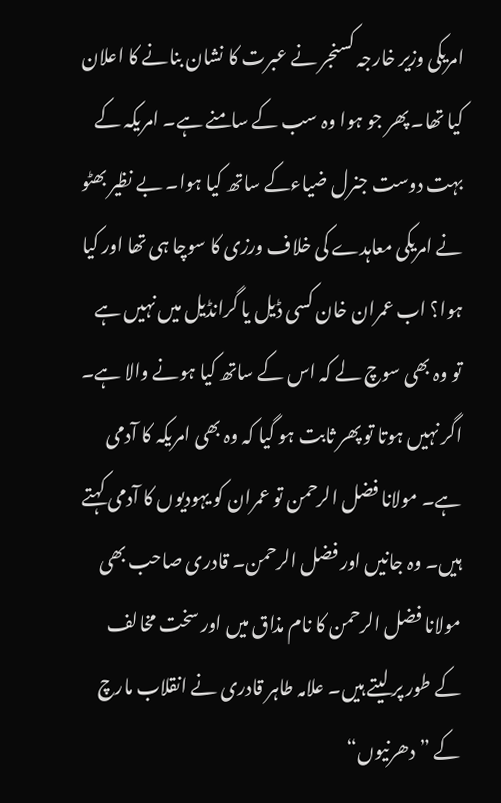امریکی وزیر خارجہ کسنجر نے عبرت کا نشان بنانے کا اعلان کیا تھا۔ پھر جو ہوا وہ سب کے سامنے ہے۔ امریکہ کے بہت دوست جنرل ضیاءکے ساتھ کیا ہوا۔ بے نظیر بھٹو نے امریکی معاہدے کی خلاف ورزی کا سوچا ہی تھا اور کیا ہوا؟ اب عمران خان کسی ڈیل یا گرانڈیل میں نہیں ہے تو وہ بھی سوچ لے کہ اس کے ساتھ کیا ہونے والا ہے۔ اگر نہیں ہوتا تو پھر ثابت ہو گیا کہ وہ بھی امریکہ کا آدمی ہے۔ مولانا فضل الرحمن تو عمران کو یہودیوں کا آدمی کہتے ہیں۔ وہ جانیں اور فضل الرحمن۔ قادری صاحب بھی مولانا فضل الرحمن کا نام مذاق میں اور سخت مخالف کے طور پر لیتے ہیں۔ علامہ طاہر قادری نے انقلاب مارچ کے ”دھرنیوں“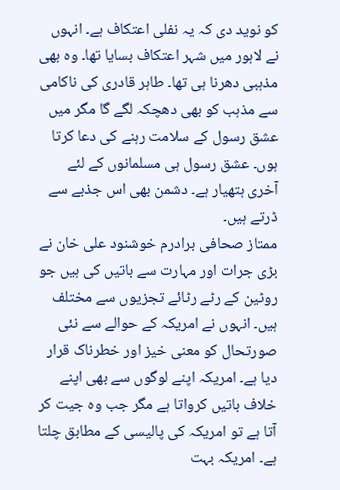کو نوید دی کہ یہ نفلی اعتکاف ہے۔ انہوں نے لاہور میں شہر اعتکاف بسایا تھا۔ وہ بھی مذہبی دھرنا ہی تھا۔ طاہر قادری کی ناکامی سے مذہب کو بھی دھچکہ لگے گا مگر میں عشق رسول کے سلامت رہنے کی دعا کرتا ہوں۔ عشق رسول ہی مسلمانوں کے لئے آخری ہتھیار ہے۔ دشمن بھی اس جذبے سے ڈرتے ہیں۔
ممتاز صحافی برادرم خوشنود علی خان نے بڑی جرات اور مہارت سے باتیں کی ہیں جو روٹین کے رٹے رٹائے تجزیوں سے مختلف ہیں۔ انہوں نے امریکہ کے حوالے سے نئی صورتحال کو معنی خیز اور خطرناک قرار دیا ہے۔ امریکہ اپنے لوگوں سے بھی اپنے خلاف باتیں کرواتا ہے مگر جب وہ جیت کر آتا ہے تو امریکہ کی پالیسی کے مطابق چلتا ہے۔ امریکہ بہت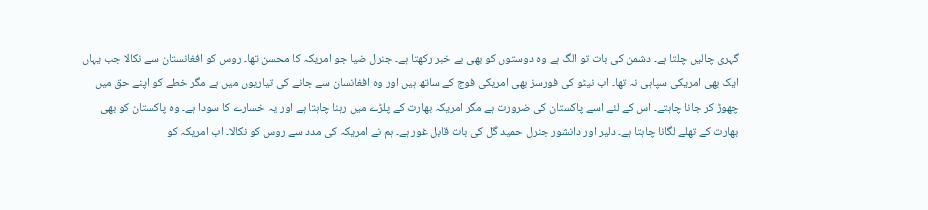گہری چالیں چلتا ہے۔ دشمن کی بات تو الگ ہے وہ دوستوں کو بھی بے خبر رکھتا ہے۔ جنرل ضیا جو امریکہ کا محسن تھا۔ روس کو افغانستان سے نکالا جب یہاں ایک بھی امریکی سپاہی نہ تھا۔ اب نیٹو کی فورسز بھی امریکی فوج کے ساتھ ہیں اور وہ افغانسان سے جانے کی تیاریوں میں ہے مگر خطے کو اپنے حق میں چھوڑ کر جانا چاہتے۔ اس کے لئے اسے پاکستان کی ضرورت ہے مگر امریکہ بھارت کے پلڑے میں رہنا چاہتا ہے اور یہ خسارے کا سودا ہے۔ وہ پاکستان کو بھی بھارت کے تھلے لگانا چاہتا ہے۔ دلیر اور دانشور جنرل حمید گل کی بات قابل غور ہے۔ ہم نے امریکہ کی مدد سے روس کو نکالا۔ اب امریکہ کو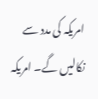امریکہ کی مدد سے نکالیں گے۔ امریکہ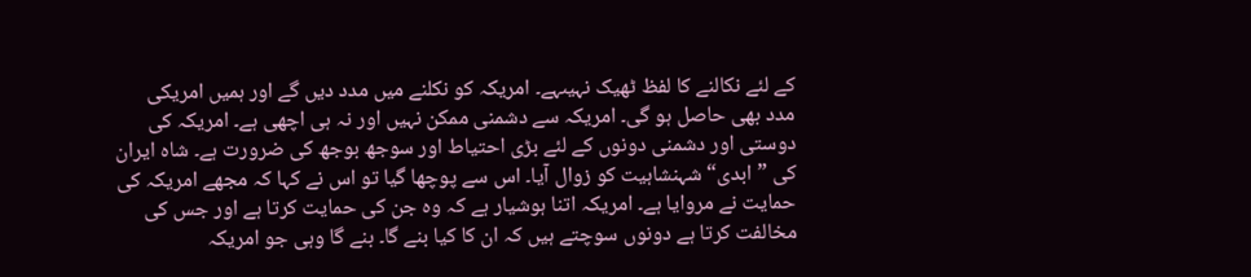کے لئے نکالنے کا لفظ ٹھیک نہیںہے۔ امریکہ کو نکلنے میں مدد دیں گے اور ہمیں امریکی مدد بھی حاصل ہو گی۔ امریکہ سے دشمنی ممکن نہیں اور نہ ہی اچھی ہے۔ امریکہ کی دوستی اور دشمنی دونوں کے لئے بڑی احتیاط اور سوجھ بوجھ کی ضرورت ہے۔ شاہ ایران کی ”ابدی“ شہنشاہیت کو زوال آیا۔ اس سے پوچھا گیا تو اس نے کہا کہ مجھے امریکہ کی حمایت نے مروایا ہے۔ امریکہ اتنا ہوشیار ہے کہ وہ جن کی حمایت کرتا ہے اور جس کی مخالفت کرتا ہے دونوں سوچتے ہیں کہ ان کا کیا بنے گا۔ بنے گا وہی جو امریکہ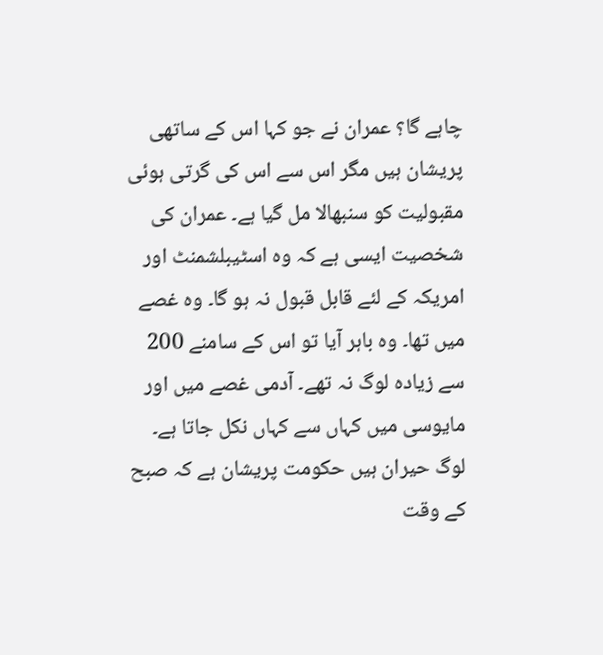چاہے گا؟ عمران نے جو کہا اس کے ساتھی پریشان ہیں مگر اس سے اس کی گرتی ہوئی مقبولیت کو سنبھالا مل گیا ہے۔ عمران کی شخصیت ایسی ہے کہ وہ اسٹیبلشمنٹ اور امریکہ کے لئے قابل قبول نہ ہو گا۔ وہ غصے میں تھا۔ وہ باہر آیا تو اس کے سامنے 200 سے زیادہ لوگ نہ تھے۔ آدمی غصے میں اور مایوسی میں کہاں سے کہاں نکل جاتا ہے۔
لوگ حیران ہیں حکومت پریشان ہے کہ صبح کے وقت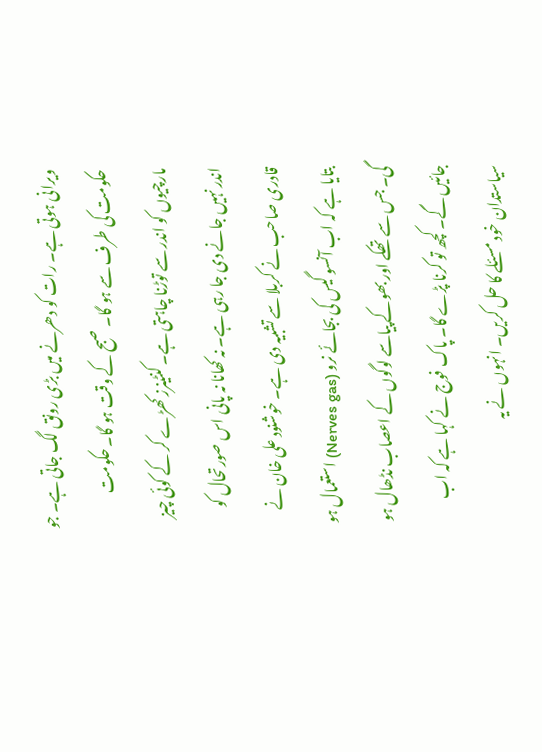ویرانی ہوتی ہے۔ رات کو دھرنے میں بڑی رونق لگ جاتی ہے۔ جو حکومت کی طرف سے ہو گا۔ صبح کے وقت ہو گا۔ حکومت مارچیوں کو اندر سے توڑنا چاہتی ہے۔ کنٹینرز کھڑے کر کے کوئی چیز اندر نہیں جانے دی جا رہی ہے۔ نہ کھانا نہ پانی اس صورتحال کو قادری صاحب نے کربلا سے تشبیہ دی ہے۔ خوشنود علی خان نے بتایا ہے کہ اب آنسو گیس کی بجائے نرو (Nerves gas) استعمال ہو گی۔ جس سے تھکے اور بھوکے پیاسے لوگوں کے اعصاب نڈھال ہو جائیں گے۔ کچھ تو کرنا پڑے گا۔ پاک فوج نے کہا ہے کہ اب سیاستدان خود مسئلے کا حل کریں۔ انہوں نے یہ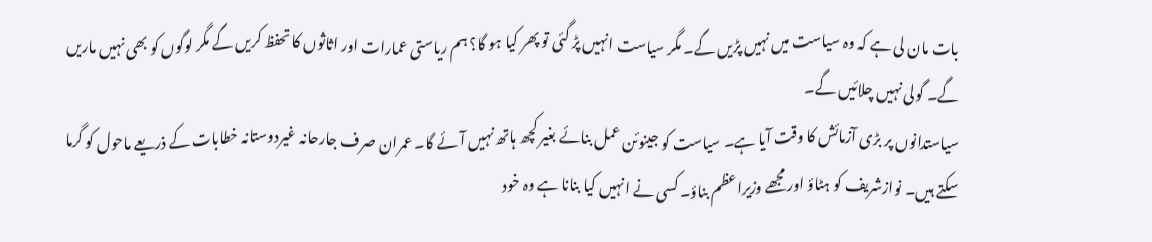بات مان لی ہے کہ وہ سیاست میں نہیں پڑیں گے۔ مگر سیاست انہیں پڑ گئی تو پھر کیا ہو گا؟ ہم ریاستی عمارات اور اثاثوں کا تحفظ کریں گے مگر لوگوں کو بھی نہیں ماریں گے۔ گولی نہیں چلائیں گے۔
سیاستدانوں پر بڑی آزمائش کا وقت آیا ہے۔ سیاست کو جینوئن عمل بنائے بغیر کچھ ہاتھ نہیں آئے گا۔ عمران صرف جارحانہ غیردوستانہ خطابات کے ذریعے ماحول کو گرما سکتے ہیں۔ نوازشریف کو ہٹاؤ اور مجھے وزیراعظم بناؤ۔ کسی نے انہیں کیا بنانا ہے وہ خود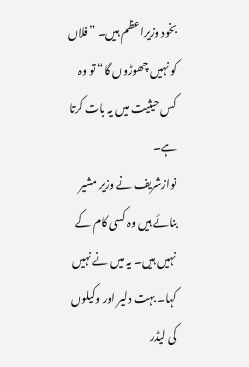بخود وزیراعظم ہیں۔ ”فلاں کو نہیں چھوڑوں گا“ تو وہ کس حیثیت میں یہ بات کرتا ہے۔
نوازشریف نے وزیر مشیر بنائے ہیں وہ کسی کام کے نہیں ہیں۔ یہ میں نے نہیں کہا۔ بہت دلیر اور وکیلوں کی لیڈر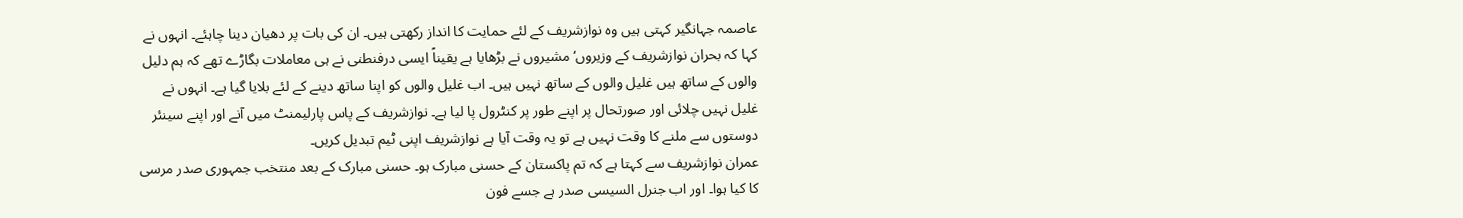عاصمہ جہانگیر کہتی ہیں وہ نوازشریف کے لئے حمایت کا انداز رکھتی ہیں۔ ان کی بات پر دھیان دینا چاہئے۔ انہوں نے کہا کہ بحران نوازشریف کے وزیروں‘ مشیروں نے بڑھایا ہے یقیناً ایسی درفنطنی نے ہی معاملات بگاڑے تھے کہ ہم دلیل والوں کے ساتھ ہیں غلیل والوں کے ساتھ نہیں ہیں۔ اب غلیل والوں کو اپنا ساتھ دینے کے لئے بلایا گیا ہے۔ انہوں نے غلیل نہیں چلائی اور صورتحال پر اپنے طور پر کنٹرول پا لیا ہے۔ نوازشریف کے پاس پارلیمنٹ میں آنے اور اپنے سینئر دوستوں سے ملنے کا وقت نہیں ہے تو یہ وقت آیا ہے نوازشریف اپنی ٹیم تبدیل کریں۔
عمران نوازشریف سے کہتا ہے کہ تم پاکستان کے حسنی مبارک ہو۔ حسنی مبارک کے بعد منتخب جمہوری صدر مرسی کا کیا ہوا۔ اور اب جنرل السیسی صدر ہے جسے فون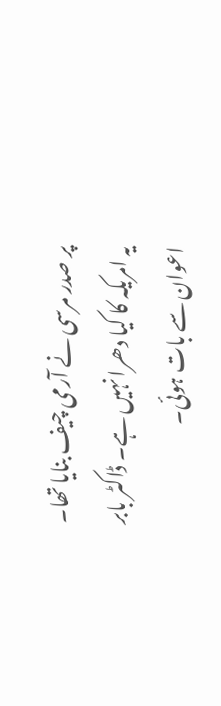پر صدر مرسی نے آرمی چیف بنایا تھا۔ یہ امریکہ کا کیا دھرا نہیں ہے۔ ڈاکٹر بابر اعوان سے بات ہوئی۔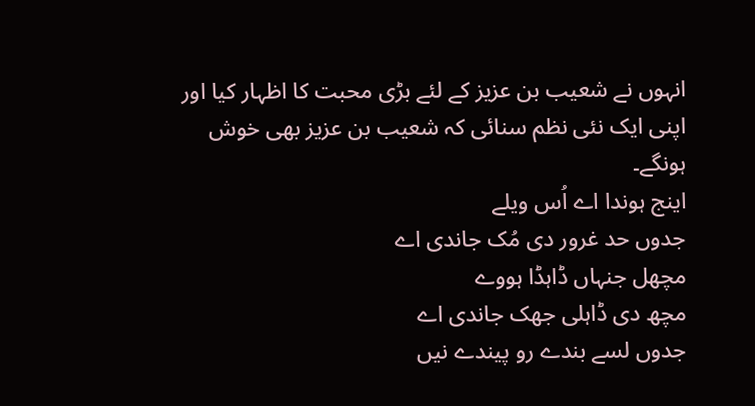انہوں نے شعیب بن عزیز کے لئے بڑی محبت کا اظہار کیا اور اپنی ایک نئی نظم سنائی کہ شعیب بن عزیز بھی خوش ہونگے۔
اینج ہوندا اے اُس ویلے
جدوں حد غرور دی مُک جاندی اے
مچھل جنہاں ڈاہڈا ہووے
مچھ دی ڈاہلی جھک جاندی اے
جدوں لسے بندے رو پیندے نیں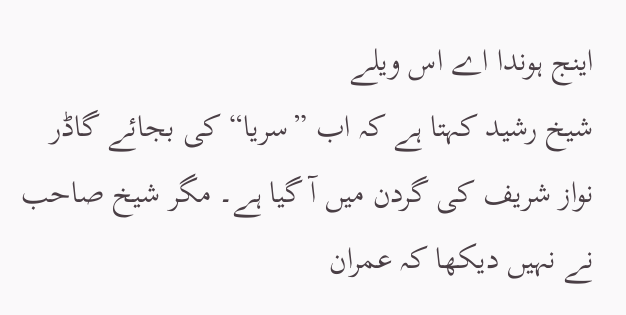اینج ہوندا اے اس ویلے
شیخ رشید کہتا ہے کہ اب ”سریا“ کی بجائے گاڈر نواز شریف کی گردن میں آ گیا ہے۔ مگر شیخ صاحب نے نہیں دیکھا کہ عمران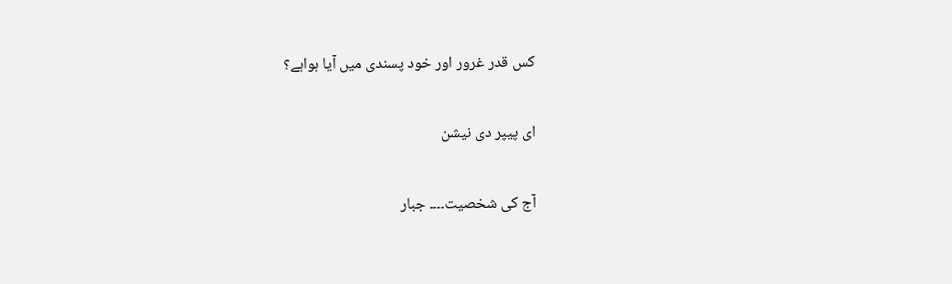کس قدر غرور اور خود پسندی میں آیا ہواہے؟

ای پیپر دی نیشن

آج کی شخصیت۔۔۔۔ جبار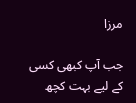مرزا

جب آپ کبھی کسی کے لیے بہت کچھ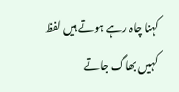کہنا چاہ رہے ہوتے ہیں لفظ کہیں بھاگ جاتے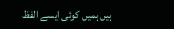ہیں ہمیں کوئی ایسے الفظ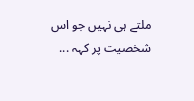ملتے ہی نہیں جو اس شخصیت پر کہہ ...